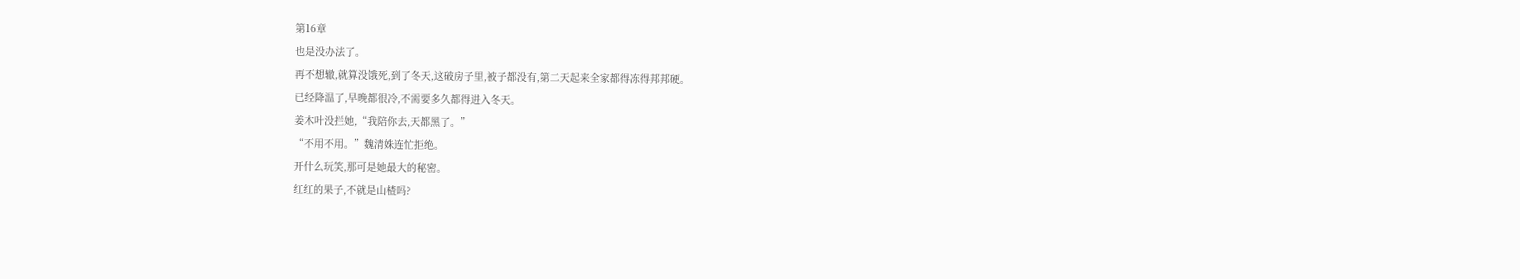第16章
也是没办法了。
再不想辙,就算没饿死,到了冬天,这破房子里,被子都没有,第二天起来全家都得冻得邦邦硬。
已经降温了,早晚都很冷,不需要多久都得进入冬天。
姜木叶没拦她,“我陪你去,天都黑了。”
“不用不用。”魏清姝连忙拒绝。
开什么玩笑,那可是她最大的秘密。
红红的果子,不就是山楂吗?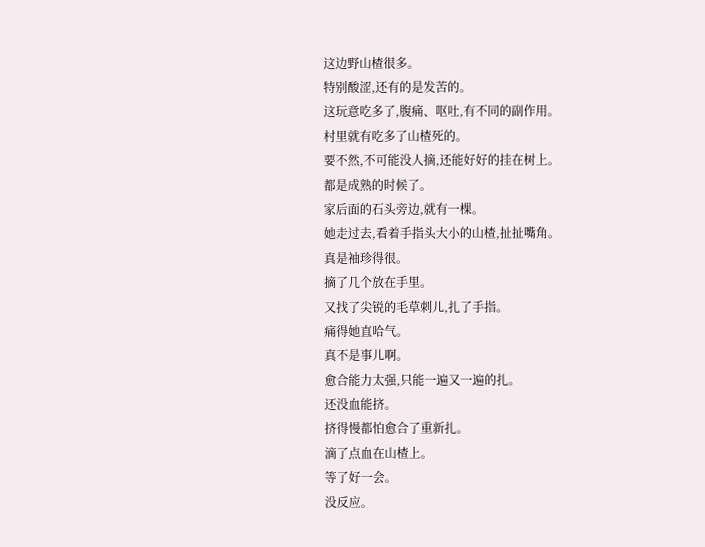这边野山楂很多。
特别酸涩,还有的是发苦的。
这玩意吃多了,腹痛、呕吐,有不同的副作用。
村里就有吃多了山楂死的。
要不然,不可能没人摘,还能好好的挂在树上。
都是成熟的时候了。
家后面的石头旁边,就有一棵。
她走过去,看着手指头大小的山楂,扯扯嘴角。
真是袖珍得很。
摘了几个放在手里。
又找了尖锐的毛草刺儿,扎了手指。
痛得她直哈气。
真不是事儿啊。
愈合能力太强,只能一遍又一遍的扎。
还没血能挤。
挤得慢都怕愈合了重新扎。
滴了点血在山楂上。
等了好一会。
没反应。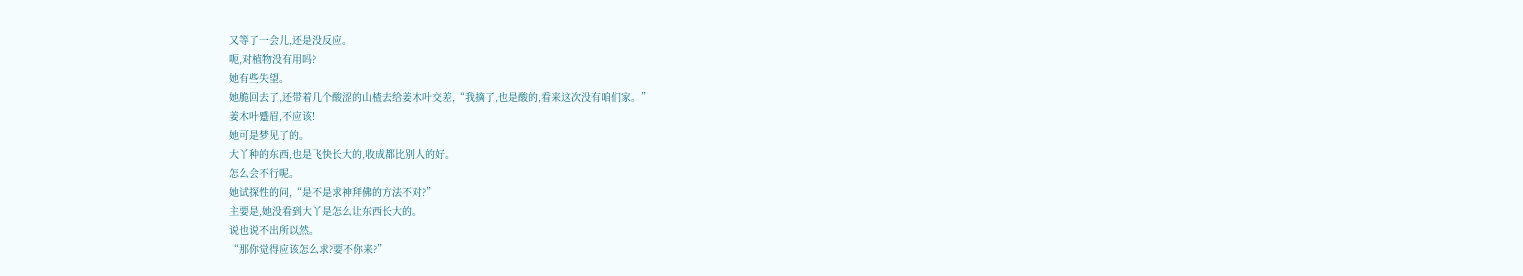又等了一会儿,还是没反应。
呃,对植物没有用吗?
她有些失望。
她脆回去了,还带着几个酸涩的山楂去给姜木叶交差,“我摘了,也是酸的,看来这次没有咱们家。”
姜木叶蹙眉,不应该!
她可是梦见了的。
大丫种的东西,也是飞快长大的,收成都比别人的好。
怎么会不行呢。
她试探性的问,“是不是求神拜佛的方法不对?”
主要是,她没看到大丫是怎么让东西长大的。
说也说不出所以然。
“那你觉得应该怎么求?要不你来?”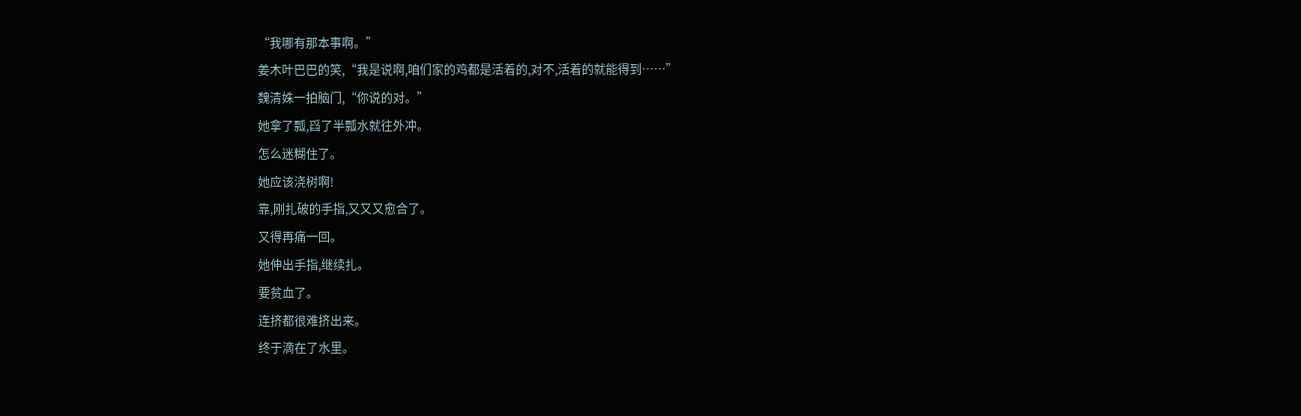“我哪有那本事啊。”
姜木叶巴巴的笑,“我是说啊,咱们家的鸡都是活着的,对不,活着的就能得到……”
魏清姝一拍脑门,“你说的对。”
她拿了瓢,舀了半瓢水就往外冲。
怎么迷糊住了。
她应该浇树啊!
靠,刚扎破的手指,又又又愈合了。
又得再痛一回。
她伸出手指,继续扎。
要贫血了。
连挤都很难挤出来。
终于滴在了水里。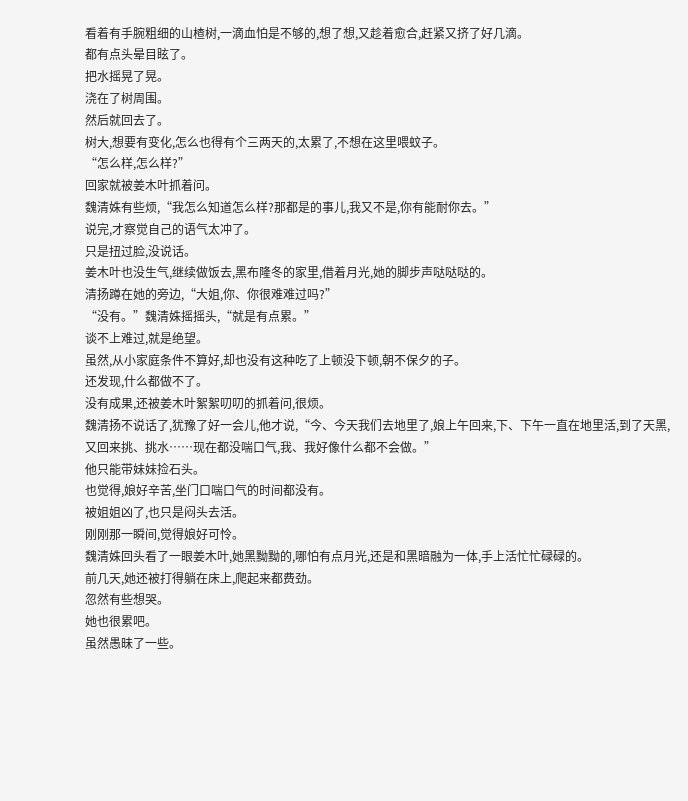看着有手腕粗细的山楂树,一滴血怕是不够的,想了想,又趁着愈合,赶紧又挤了好几滴。
都有点头晕目眩了。
把水摇晃了晃。
浇在了树周围。
然后就回去了。
树大,想要有变化,怎么也得有个三两天的,太累了,不想在这里喂蚊子。
“怎么样,怎么样?”
回家就被姜木叶抓着问。
魏清姝有些烦,“我怎么知道怎么样?那都是的事儿,我又不是,你有能耐你去。”
说完,才察觉自己的语气太冲了。
只是扭过脸,没说话。
姜木叶也没生气,继续做饭去,黑布隆冬的家里,借着月光,她的脚步声哒哒哒的。
清扬蹲在她的旁边,“大姐,你、你很难难过吗?”
“没有。”魏清姝摇摇头,“就是有点累。”
谈不上难过,就是绝望。
虽然,从小家庭条件不算好,却也没有这种吃了上顿没下顿,朝不保夕的子。
还发现,什么都做不了。
没有成果,还被姜木叶絮絮叨叨的抓着问,很烦。
魏清扬不说话了,犹豫了好一会儿,他才说,“今、今天我们去地里了,娘上午回来,下、下午一直在地里活,到了天黑,又回来挑、挑水……现在都没喘口气,我、我好像什么都不会做。”
他只能带妹妹捡石头。
也觉得,娘好辛苦,坐门口喘口气的时间都没有。
被姐姐凶了,也只是闷头去活。
刚刚那一瞬间,觉得娘好可怜。
魏清姝回头看了一眼姜木叶,她黑黝黝的,哪怕有点月光,还是和黑暗融为一体,手上活忙忙碌碌的。
前几天,她还被打得躺在床上,爬起来都费劲。
忽然有些想哭。
她也很累吧。
虽然愚昧了一些。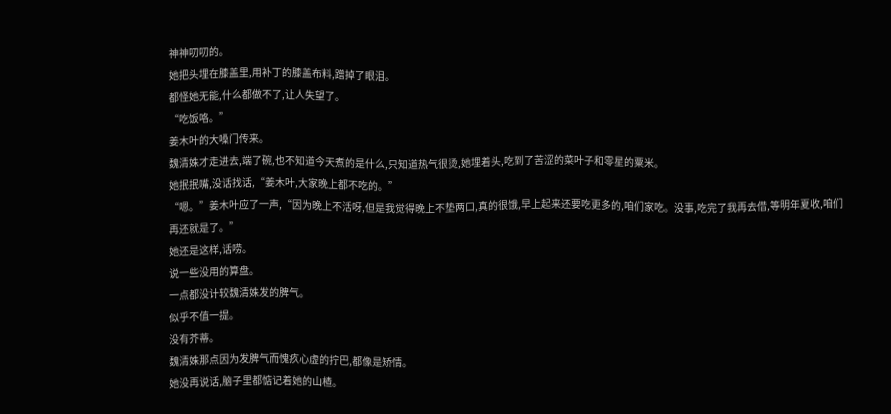神神叨叨的。
她把头埋在膝盖里,用补丁的膝盖布料,蹭掉了眼泪。
都怪她无能,什么都做不了,让人失望了。
“吃饭咯。”
姜木叶的大嗓门传来。
魏清姝才走进去,端了碗,也不知道今天煮的是什么,只知道热气很烫,她埋着头,吃到了苦涩的菜叶子和零星的粟米。
她抿抿嘴,没话找话,“姜木叶,大家晚上都不吃的。”
“嗯。”姜木叶应了一声,“因为晚上不活呀,但是我觉得晚上不垫两口,真的很饿,早上起来还要吃更多的,咱们家吃。没事,吃完了我再去借,等明年夏收,咱们再还就是了。”
她还是这样,话唠。
说一些没用的算盘。
一点都没计较魏清姝发的脾气。
似乎不值一提。
没有芥蒂。
魏清姝那点因为发脾气而愧疚心虚的拧巴,都像是矫情。
她没再说话,脑子里都惦记着她的山楂。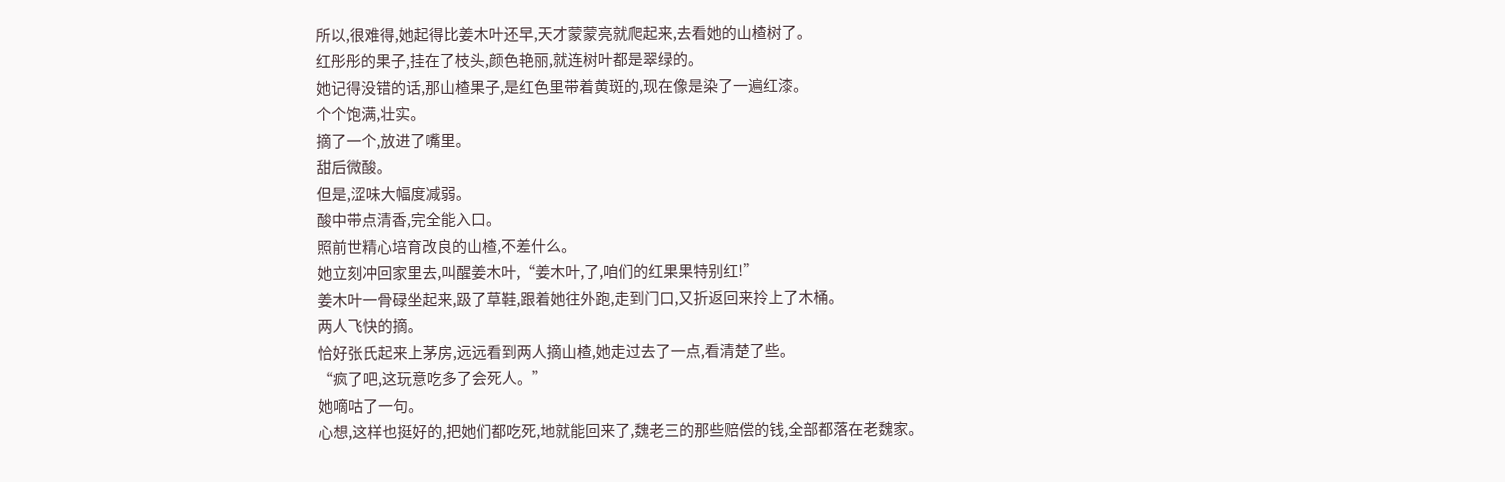所以,很难得,她起得比姜木叶还早,天才蒙蒙亮就爬起来,去看她的山楂树了。
红彤彤的果子,挂在了枝头,颜色艳丽,就连树叶都是翠绿的。
她记得没错的话,那山楂果子,是红色里带着黄斑的,现在像是染了一遍红漆。
个个饱满,壮实。
摘了一个,放进了嘴里。
甜后微酸。
但是,涩味大幅度减弱。
酸中带点清香,完全能入口。
照前世精心培育改良的山楂,不差什么。
她立刻冲回家里去,叫醒姜木叶,“姜木叶,了,咱们的红果果特别红!”
姜木叶一骨碌坐起来,趿了草鞋,跟着她往外跑,走到门口,又折返回来拎上了木桶。
两人飞快的摘。
恰好张氏起来上茅房,远远看到两人摘山楂,她走过去了一点,看清楚了些。
“疯了吧,这玩意吃多了会死人。”
她嘀咕了一句。
心想,这样也挺好的,把她们都吃死,地就能回来了,魏老三的那些赔偿的钱,全部都落在老魏家。